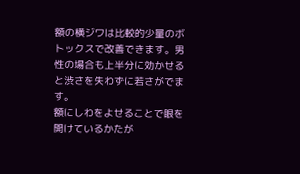額の横ジワは比較的少量のボトックスで改善できます。男性の場合も上半分に効かせると渋さを失わずに若さがでます。
額にしわをよせることで眼を開けているかたが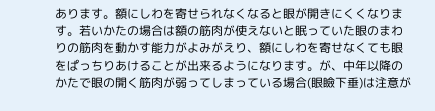あります。額にしわを寄せられなくなると眼が開きにくくなります。若いかたの場合は額の筋肉が使えないと眠っていた眼のまわりの筋肉を動かす能力がよみがえり、額にしわを寄せなくても眼をぱっちりあけることが出来るようになります。が、中年以降のかたで眼の開く筋肉が弱ってしまっている場合(眼瞼下垂)は注意が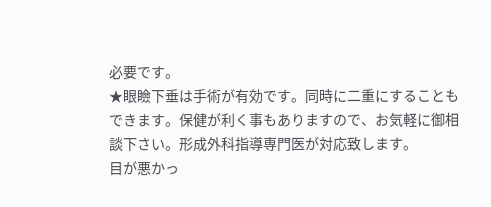必要です。
★眼瞼下垂は手術が有効です。同時に二重にすることもできます。保健が利く事もありますので、お気軽に御相談下さい。形成外科指導専門医が対応致します。
目が悪かっ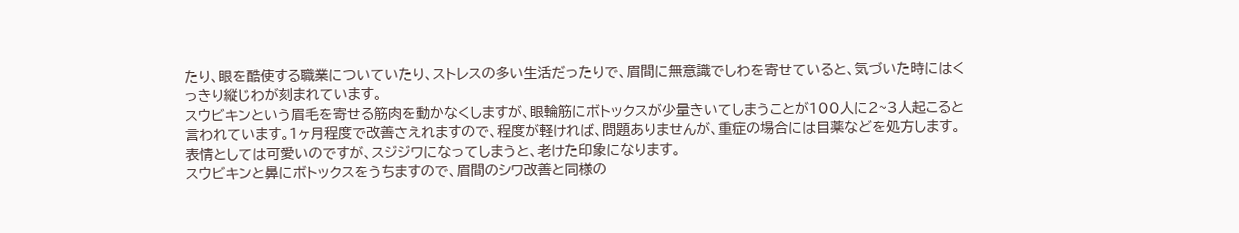たり、眼を酷使する職業についていたり、ストレスの多い生活だったりで、眉間に無意識でしわを寄せていると、気づいた時にはくっきり縦じわが刻まれています。
スウビキンという眉毛を寄せる筋肉を動かなくしますが、眼輪筋にボトックスが少量きいてしまうことが100人に2~3人起こると言われています。1ヶ月程度で改善さえれますので、程度が軽ければ、問題ありませんが、重症の場合には目薬などを処方します。
表情としては可愛いのですが、スジジワになってしまうと、老けた印象になります。
スウビキンと鼻にボトックスをうちますので、眉間のシワ改善と同様の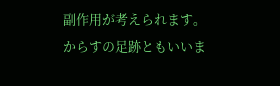副作用が考えられます。
からすの足跡ともいいま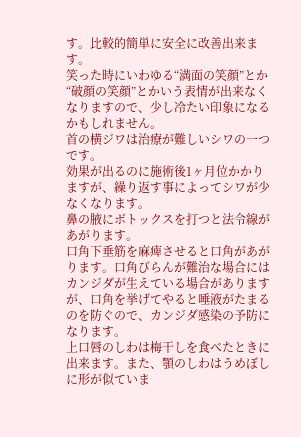す。比較的簡単に安全に改善出来ます。
笑った時にいわゆる“満面の笑顔”とか“破顔の笑顔”とかいう表情が出来なくなりますので、少し冷たい印象になるかもしれません。
首の横ジワは治療が難しいシワの一つです。
効果が出るのに施術後1ヶ月位かかりますが、繰り返す事によってシワが少なくなります。
鼻の腋にボトックスを打つと法令線があがります。
口角下垂筋を麻痺させると口角があがります。口角びらんが難治な場合にはカンジダが生えている場合がありますが、口角を挙げてやると唾液がたまるのを防ぐので、カンジダ感染の予防になります。
上口唇のしわは梅干しを食べたときに出来ます。また、顎のしわはうめぼしに形が似ていま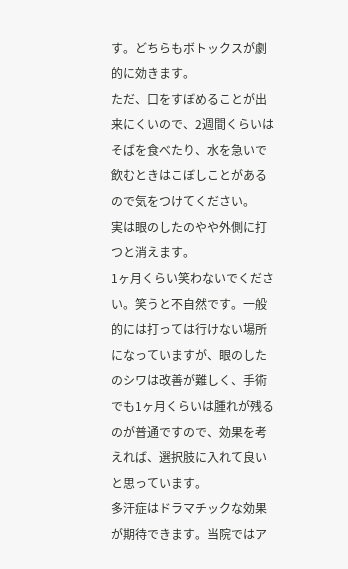す。どちらもボトックスが劇的に効きます。
ただ、口をすぼめることが出来にくいので、2週間くらいはそばを食べたり、水を急いで飲むときはこぼしことがあるので気をつけてください。
実は眼のしたのやや外側に打つと消えます。
1ヶ月くらい笑わないでください。笑うと不自然です。一般的には打っては行けない場所になっていますが、眼のしたのシワは改善が難しく、手術でも1ヶ月くらいは腫れが残るのが普通ですので、効果を考えれば、選択肢に入れて良いと思っています。
多汗症はドラマチックな効果が期待できます。当院ではア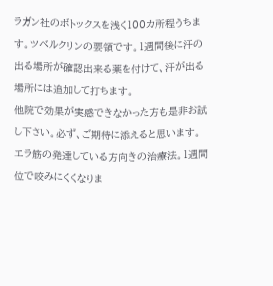ラガン社のボトックスを浅く100カ所程うちます。ツベルクリンの要領です。1週間後に汗の出る場所が確認出来る薬を付けて、汗が出る場所には追加して打ちます。
他院で効果が実感できなかった方も是非お試し下さい。必ず、ご期待に添えると思います。
エラ筋の発達している方向きの治療法。1週間位で咬みにくくなりま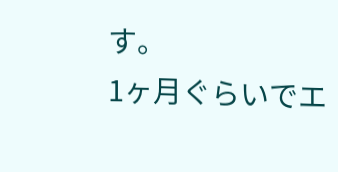す。
1ヶ月ぐらいでエ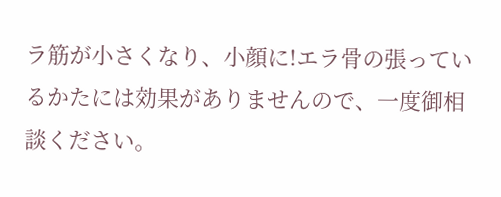ラ筋が小さくなり、小顔に!エラ骨の張っているかたには効果がありませんので、一度御相談ください。